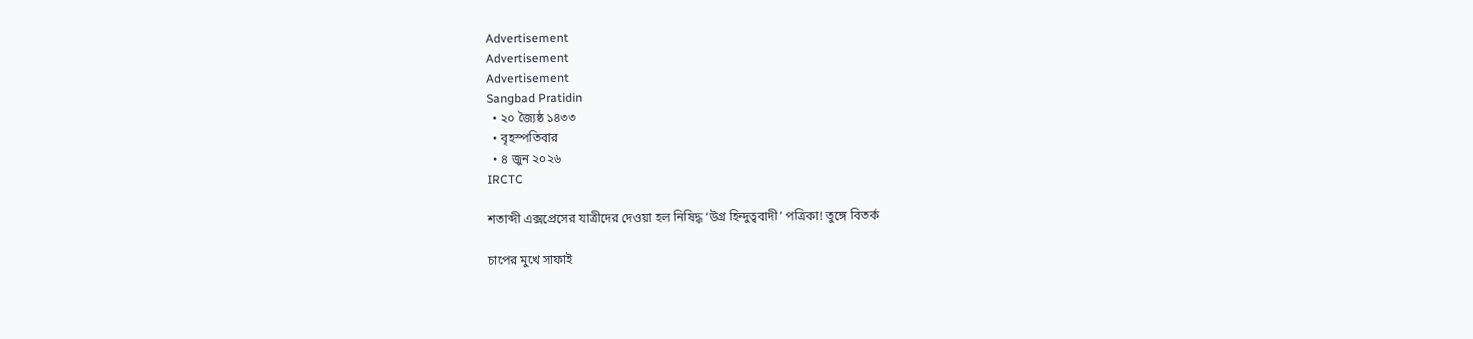Advertisement
Advertisement
Advertisement
Sangbad Pratidin
  • ২০ জ্যৈষ্ঠ ১৪৩৩
  • বৃহস্পতিবার
  • ৪ জুন ২০২৬
IRCTC

শতাব্দী এক্সপ্রেসের যাত্রীদের দেওয়া হল নিষিদ্ধ ‘উগ্র হিন্দুত্ববাদী’ পত্রিকা! তুঙ্গে বিতর্ক

চাপের মুখে সাফাই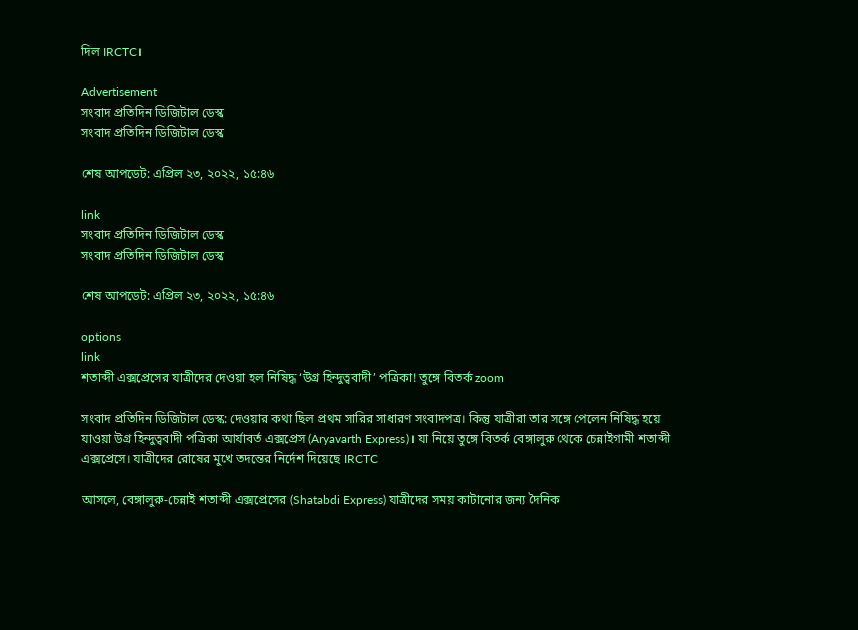দিল IRCTC।

Advertisement
সংবাদ প্রতিদিন ডিজিটাল ডেস্ক
সংবাদ প্রতিদিন ডিজিটাল ডেস্ক

শেষ আপডেট: এপ্রিল ২৩, ২০২২, ১৫:৪৬

link
সংবাদ প্রতিদিন ডিজিটাল ডেস্ক
সংবাদ প্রতিদিন ডিজিটাল ডেস্ক

শেষ আপডেট: এপ্রিল ২৩, ২০২২, ১৫:৪৬

options
link
শতাব্দী এক্সপ্রেসের যাত্রীদের দেওয়া হল নিষিদ্ধ ‘উগ্র হিন্দুত্ববাদী’ পত্রিকা! তুঙ্গে বিতর্ক zoom

সংবাদ প্রতিদিন ডিজিটাল ডেস্ক: দেওয়ার কথা ছিল প্রথম সারির সাধারণ সংবাদপত্র। কিন্তু যাত্রীরা তার সঙ্গে পেলেন নিষিদ্ধ হয়ে যাওয়া উগ্র হিন্দুত্ববাদী পত্রিকা আর্যাবর্ত এক্সপ্রেস (Aryavarth Express)। যা নিয়ে তুঙ্গে বিতর্ক বেঙ্গালুরু থেকে চেন্নাইগামী শতাব্দী এক্সপ্রেসে। যাত্রীদের রোষের মুখে তদন্তের নির্দেশ দিয়েছে IRCTC

আসলে, বেঙ্গালুরু-চেন্নাই শতাব্দী এক্সপ্রেসের (Shatabdi Express) যাত্রীদের সময় কাটানোর জন্য দৈনিক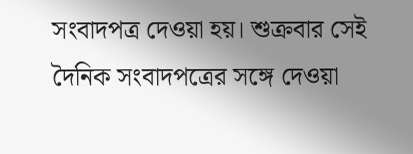সংবাদপত্র দেওয়া হয়। শুক্রবার সেই দৈনিক সংবাদপত্রের সঙ্গে দেওয়া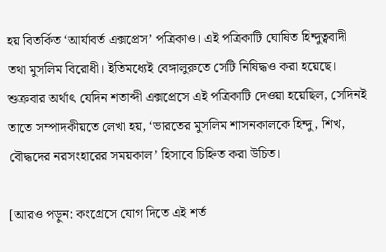হয় বিতর্কিত ‘আর্যাবর্ত এক্সপ্রেস’ পত্রিকাও। এই পত্রিকাটি ঘোষিত হিন্দুত্ববাদী তথা মুসলিম বিরোধী। ইতিমধ্যেই বেঙ্গালুরুতে সেটি নিষিদ্ধও করা হয়েছে। শুক্রবার অর্থাৎ যেদিন শতাব্দী এক্সপ্রেসে এই পত্রিকাটি দেওয়া হয়েছিল, সেদিনই তাতে সম্পাদকীয়তে লেখা হয়, ‘ভারতের মুসলিম শাসনকালকে হিন্দু, শিখ, বৌদ্ধদের নরসংহারের সময়কাল’ হিসাবে চিহ্নিত করা উচিত।

[আরও পড়ুন: কংগ্রেসে যোগ দিতে এই শর্ত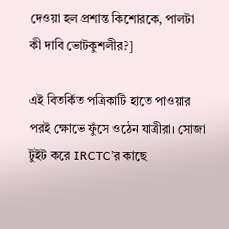দেওয়া হল প্রশান্ত কিশোরকে, পালটা কী দাবি ভোটকুশলীর?]

এই বিতর্কিত পত্রিকাটি হাতে পাওয়ার পরই ক্ষোভে ফুঁসে ওঠেন যাত্রীরা। সোজা টুইট করে IRCTC’র কাছে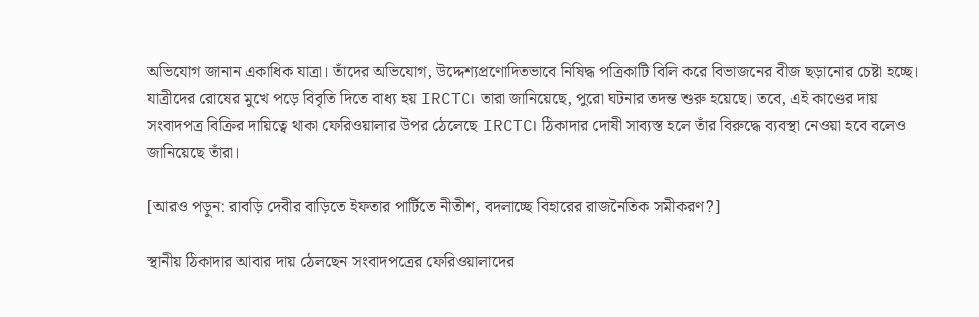অভিযোগ জানান একাধিক যাত্রা। তাঁদের অভিযোগ, উদ্দেশ্যপ্রণোদিতভাবে নিষিদ্ধ পত্রিকাটি বিলি করে বিভাজনের বীজ ছড়ানোর চেষ্টা হচ্ছে। যাত্রীদের রোষের মুখে পড়ে বিবৃতি দিতে বাধ্য হয় IRCTC। তারা জানিয়েছে, পুরো ঘটনার তদন্ত শুরু হয়েছে। তবে, এই কাণ্ডের দায় সংবাদপত্র বিক্রির দায়িত্বে থাকা ফেরিওয়ালার উপর ঠেলেছে IRCTC। ঠিকাদার দোষী সাব্যস্ত হলে তাঁর বিরুদ্ধে ব্যবস্থা নেওয়া হবে বলেও জানিয়েছে তাঁরা।

[আরও পড়ুন: রাবড়ি দেবীর বাড়িতে ইফতার পার্টিতে নীতীশ, বদলাচ্ছে বিহারের রাজনৈতিক সমীকরণ?]

স্থানীয় ঠিকাদার আবার দায় ঠেলছেন সংবাদপত্রের ফেরিওয়ালাদের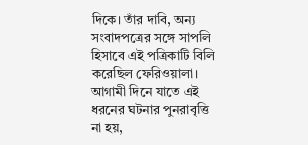দিকে। তাঁর দাবি, অন্য সংবাদপত্রের সঙ্গে সাপলি হিসাবে এই পত্রিকাটি বিলি করেছিল ফেরিওয়ালা। আগামী দিনে যাতে এই ধরনের ঘটনার পুনরাবৃত্তি না হয়,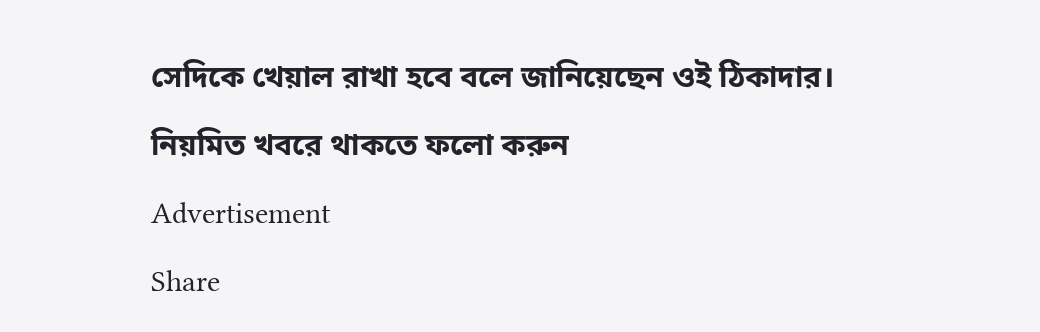সেদিকে খেয়াল রাখা হবে বলে জানিয়েছেন ওই ঠিকাদার।

নিয়মিত খবরে থাকতে ফলো করুন

Advertisement

Share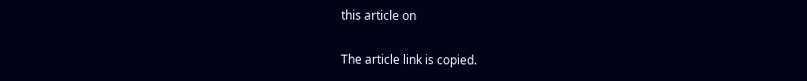this article on

The article link is copied.